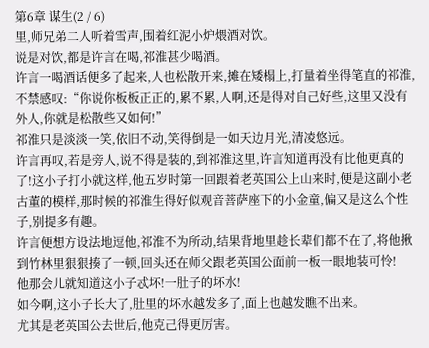第6章 谋生(2 / 6)
里,师兄弟二人听着雪声,围着红泥小炉煨酒对饮。
说是对饮,都是许言在喝,祁淮甚少喝酒。
许言一喝酒话便多了起来,人也松散开来,摊在矮榻上,打量着坐得笔直的祁淮,不禁感叹:“你说你板板正正的,累不累,人啊,还是得对自己好些,这里又没有外人,你就是松散些又如何!”
祁淮只是淡淡一笑,依旧不动,笑得倒是一如天边月光,清凌悠远。
许言再叹,若是旁人,说不得是装的,到祁淮这里,许言知道再没有比他更真的了!这小子打小就这样,他五岁时第一回跟着老英国公上山来时,便是这副小老古董的模样,那时候的祁淮生得好似观音菩萨座下的小金童,偏又是这么个性子,别提多有趣。
许言便想方设法地逗他,祁淮不为所动,结果背地里趁长辈们都不在了,将他揪到竹林里狠狠揍了一顿,回头还在师父跟老英国公面前一板一眼地装可怜!
他那会儿就知道这小子忒坏!一肚子的坏水!
如今啊,这小子长大了,肚里的坏水越发多了,面上也越发瞧不出来。
尤其是老英国公去世后,他克己得更厉害。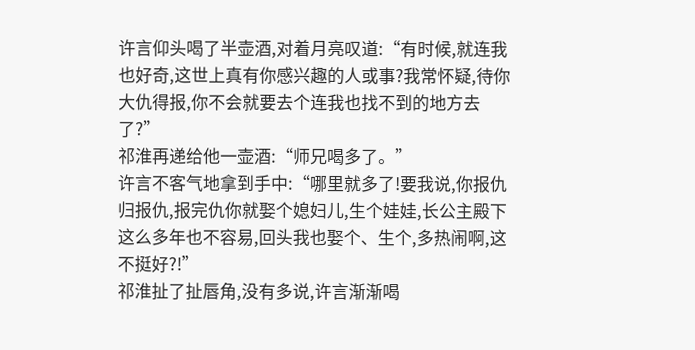许言仰头喝了半壶酒,对着月亮叹道:“有时候,就连我也好奇,这世上真有你感兴趣的人或事?我常怀疑,待你大仇得报,你不会就要去个连我也找不到的地方去了?”
祁淮再递给他一壶酒:“师兄喝多了。”
许言不客气地拿到手中:“哪里就多了!要我说,你报仇归报仇,报完仇你就娶个媳妇儿,生个娃娃,长公主殿下这么多年也不容易,回头我也娶个、生个,多热闹啊,这不挺好?!”
祁淮扯了扯唇角,没有多说,许言渐渐喝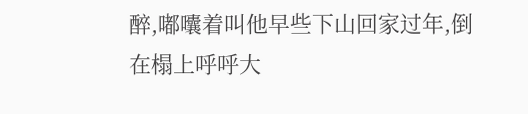醉,嘟囔着叫他早些下山回家过年,倒在榻上呼呼大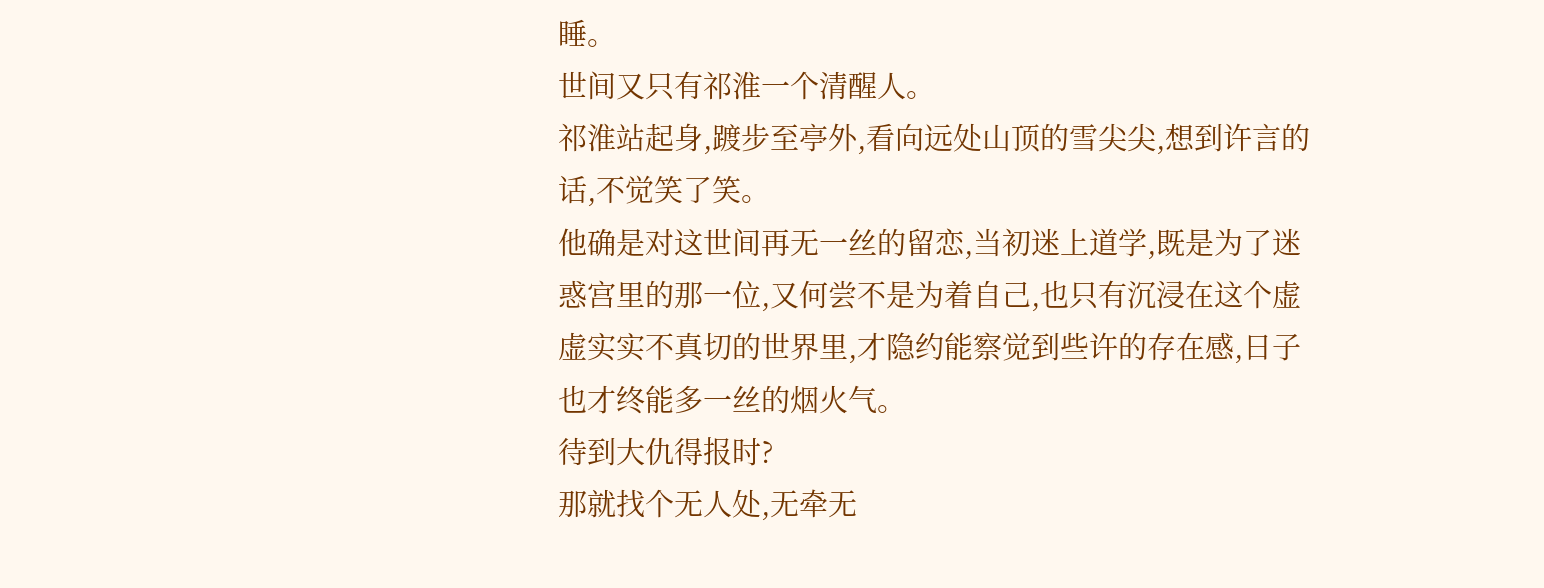睡。
世间又只有祁淮一个清醒人。
祁淮站起身,踱步至亭外,看向远处山顶的雪尖尖,想到许言的话,不觉笑了笑。
他确是对这世间再无一丝的留恋,当初迷上道学,既是为了迷惑宫里的那一位,又何尝不是为着自己,也只有沉浸在这个虚虚实实不真切的世界里,才隐约能察觉到些许的存在感,日子也才终能多一丝的烟火气。
待到大仇得报时?
那就找个无人处,无牵无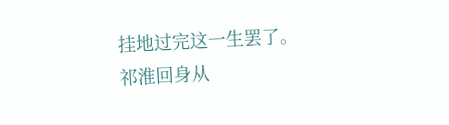挂地过完这一生罢了。
祁淮回身从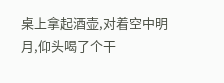桌上拿起酒壶,对着空中明月,仰头喝了个干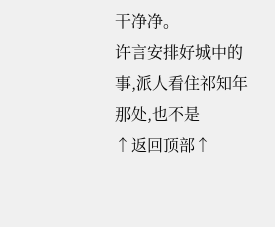干净净。
许言安排好城中的事,派人看住祁知年那处,也不是
↑返回顶部↑